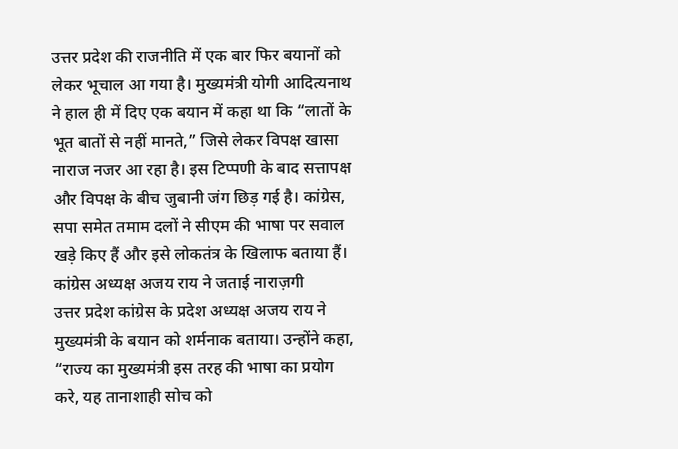उत्तर प्रदेश की राजनीति में एक बार फिर बयानों को लेकर भूचाल आ गया है। मुख्यमंत्री योगी आदित्यनाथ ने हाल ही में दिए एक बयान में कहा था कि “लातों के भूत बातों से नहीं मानते,” जिसे लेकर विपक्ष खासा नाराज नजर आ रहा है। इस टिप्पणी के बाद सत्तापक्ष और विपक्ष के बीच जुबानी जंग छिड़ गई है। कांग्रेस, सपा समेत तमाम दलों ने सीएम की भाषा पर सवाल खड़े किए हैं और इसे लोकतंत्र के खिलाफ बताया हैं।
कांग्रेस अध्यक्ष अजय राय ने जताई नाराज़गी
उत्तर प्रदेश कांग्रेस के प्रदेश अध्यक्ष अजय राय ने मुख्यमंत्री के बयान को शर्मनाक बताया। उन्होंने कहा, “राज्य का मुख्यमंत्री इस तरह की भाषा का प्रयोग करे, यह तानाशाही सोच को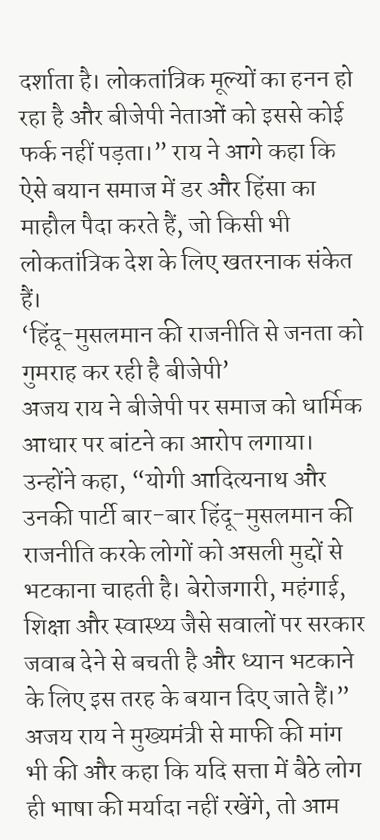दर्शाता है। लोकतांत्रिक मूल्यों का हनन हो रहा है और बीजेपी नेताओं को इससे कोई फर्क नहीं पड़ता।” राय ने आगे कहा कि ऐसे बयान समाज में डर और हिंसा का माहौल पैदा करते हैं, जो किसी भी लोकतांत्रिक देश के लिए खतरनाक संकेत हैं।
‘हिंदू-मुसलमान की राजनीति से जनता को गुमराह कर रही है बीजेपी’
अजय राय ने बीजेपी पर समाज को धार्मिक आधार पर बांटने का आरोप लगाया। उन्होंने कहा, “योगी आदित्यनाथ और उनकी पार्टी बार-बार हिंदू-मुसलमान की राजनीति करके लोगों को असली मुद्दों से भटकाना चाहती है। बेरोजगारी, महंगाई, शिक्षा और स्वास्थ्य जैसे सवालों पर सरकार जवाब देने से बचती है और ध्यान भटकाने के लिए इस तरह के बयान दिए जाते हैं।” अजय राय ने मुख्यमंत्री से माफी की मांग भी की और कहा कि यदि सत्ता में बैठे लोग ही भाषा की मर्यादा नहीं रखेंगे, तो आम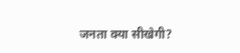जनता क्या सीखेगी?